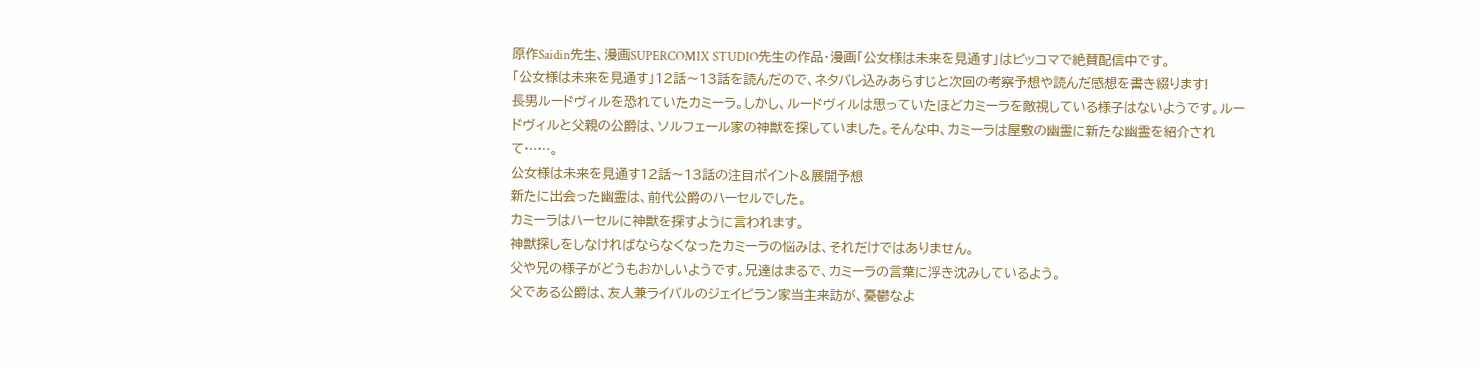原作Saidin先生、漫画SUPERCOMIX STUDIO先生の作品・漫画「公女様は未来を見通す」はピッコマで絶賛配信中です。
「公女様は未来を見通す」12話〜13話を読んだので、ネタバレ込みあらすじと次回の考察予想や読んだ感想を書き綴ります!
長男ルードヴィルを恐れていたカミーラ。しかし、ルードヴィルは思っていたほどカミーラを敵視している様子はないようです。ルードヴィルと父親の公爵は、ソルフェール家の神獣を探していました。そんな中、カミーラは屋敷の幽霊に新たな幽霊を紹介されて……。
公女様は未来を見通す12話〜13話の注目ポイント&展開予想
新たに出会った幽霊は、前代公爵のハーセルでした。
カミーラはハーセルに神獣を探すように言われます。
神獣探しをしなければならなくなったカミーラの悩みは、それだけではありません。
父や兄の様子がどうもおかしいようです。兄達はまるで、カミーラの言葉に浮き沈みしているよう。
父である公爵は、友人兼ライバルのジェイビラン家当主来訪が、憂鬱なよ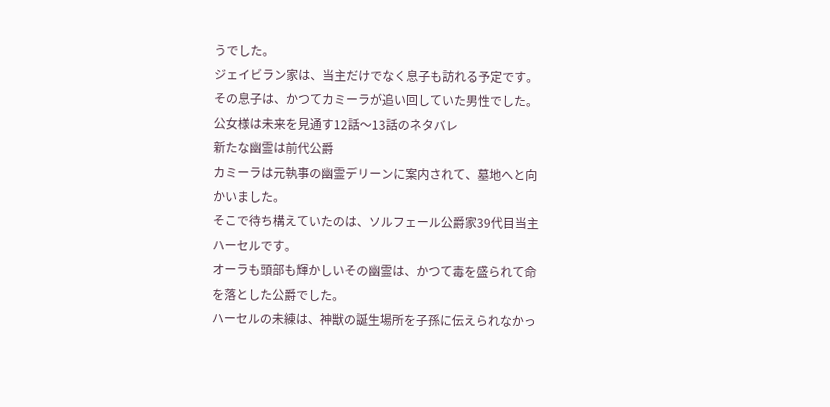うでした。
ジェイビラン家は、当主だけでなく息子も訪れる予定です。その息子は、かつてカミーラが追い回していた男性でした。
公女様は未来を見通す12話〜13話のネタバレ
新たな幽霊は前代公爵
カミーラは元執事の幽霊デリーンに案内されて、墓地へと向かいました。
そこで待ち構えていたのは、ソルフェール公爵家39代目当主ハーセルです。
オーラも頭部も輝かしいその幽霊は、かつて毒を盛られて命を落とした公爵でした。
ハーセルの未練は、神獣の誕生場所を子孫に伝えられなかっ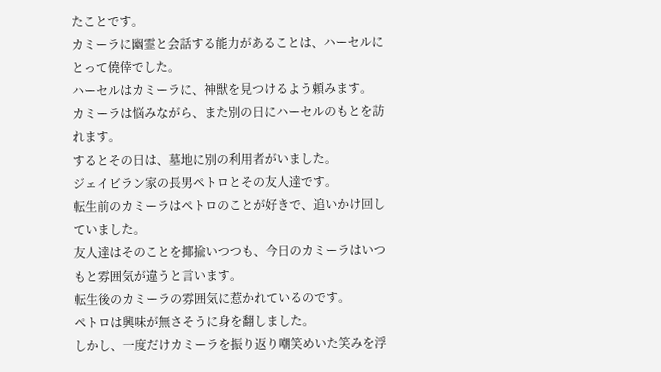たことです。
カミーラに幽霊と会話する能力があることは、ハーセルにとって僥倖でした。
ハーセルはカミーラに、神獣を見つけるよう頼みます。
カミーラは悩みながら、また別の日にハーセルのもとを訪れます。
するとその日は、墓地に別の利用者がいました。
ジェイビラン家の長男ペトロとその友人達です。
転生前のカミーラはペトロのことが好きで、追いかけ回していました。
友人達はそのことを揶揄いつつも、今日のカミーラはいつもと雰囲気が違うと言います。
転生後のカミーラの雰囲気に惹かれているのです。
ペトロは興味が無さそうに身を翻しました。
しかし、一度だけカミーラを振り返り嘲笑めいた笑みを浮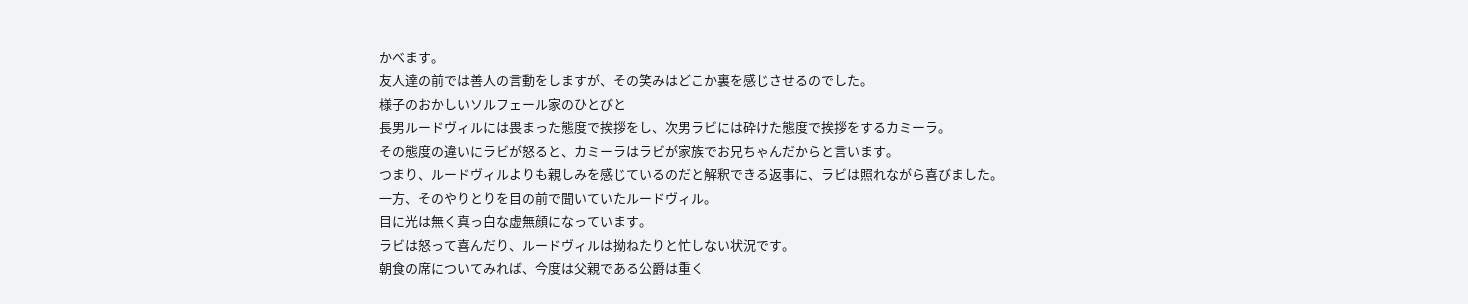かべます。
友人達の前では善人の言動をしますが、その笑みはどこか裏を感じさせるのでした。
様子のおかしいソルフェール家のひとびと
長男ルードヴィルには畏まった態度で挨拶をし、次男ラビには砕けた態度で挨拶をするカミーラ。
その態度の違いにラビが怒ると、カミーラはラビが家族でお兄ちゃんだからと言います。
つまり、ルードヴィルよりも親しみを感じているのだと解釈できる返事に、ラビは照れながら喜びました。
一方、そのやりとりを目の前で聞いていたルードヴィル。
目に光は無く真っ白な虚無顔になっています。
ラビは怒って喜んだり、ルードヴィルは拗ねたりと忙しない状況です。
朝食の席についてみれば、今度は父親である公爵は重く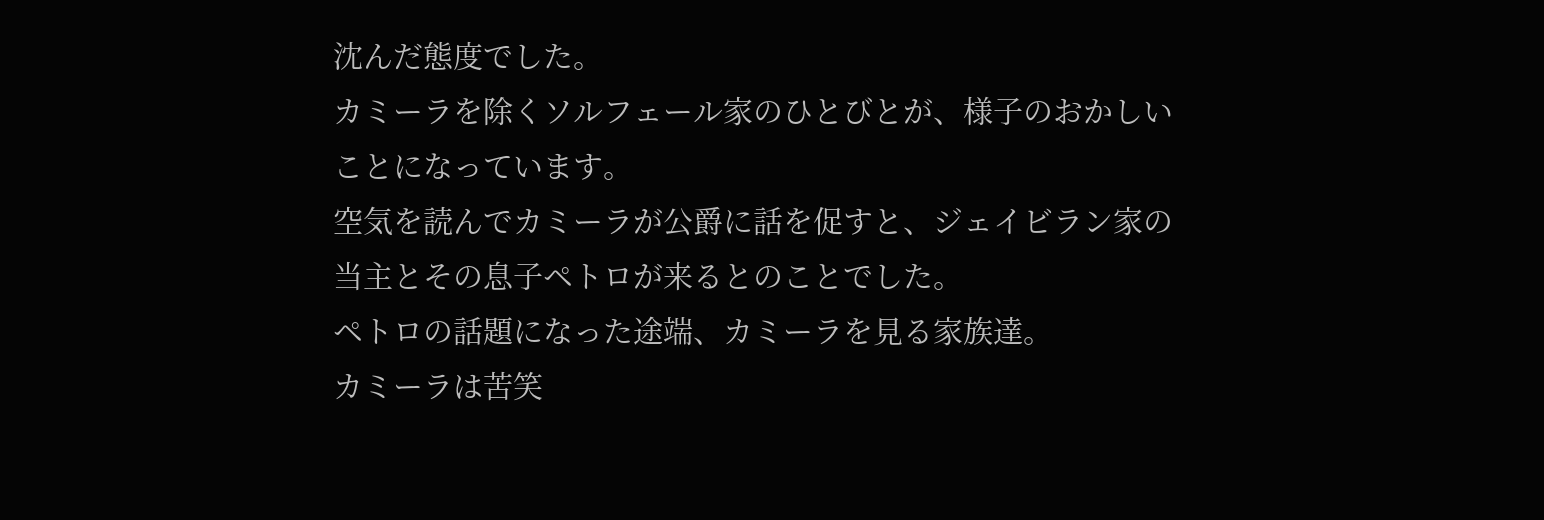沈んだ態度でした。
カミーラを除くソルフェール家のひとびとが、様子のおかしいことになっています。
空気を読んでカミーラが公爵に話を促すと、ジェイビラン家の当主とその息子ペトロが来るとのことでした。
ペトロの話題になった途端、カミーラを見る家族達。
カミーラは苦笑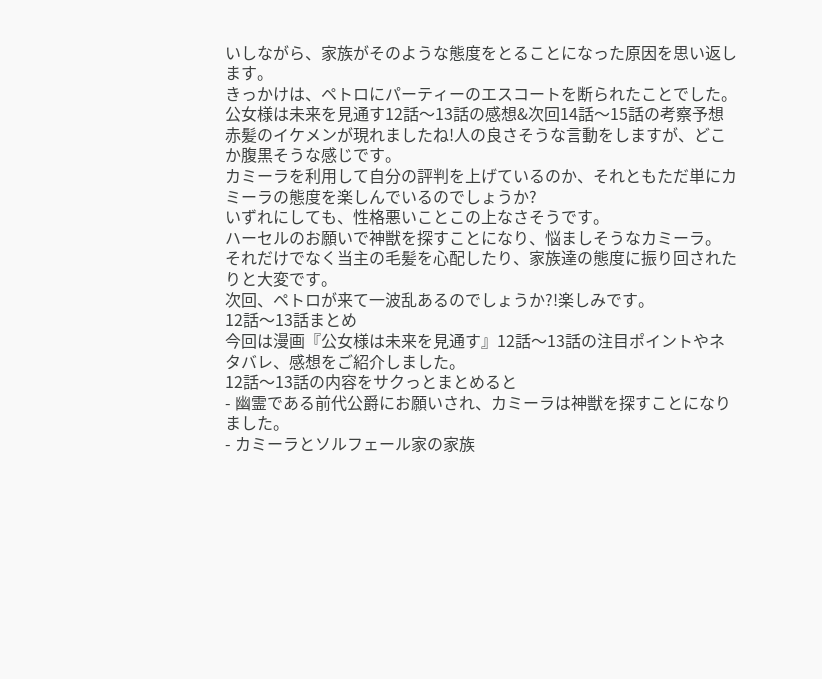いしながら、家族がそのような態度をとることになった原因を思い返します。
きっかけは、ペトロにパーティーのエスコートを断られたことでした。
公女様は未来を見通す12話〜13話の感想&次回14話〜15話の考察予想
赤髪のイケメンが現れましたね!人の良さそうな言動をしますが、どこか腹黒そうな感じです。
カミーラを利用して自分の評判を上げているのか、それともただ単にカミーラの態度を楽しんでいるのでしょうか?
いずれにしても、性格悪いことこの上なさそうです。
ハーセルのお願いで神獣を探すことになり、悩ましそうなカミーラ。
それだけでなく当主の毛髪を心配したり、家族達の態度に振り回されたりと大変です。
次回、ペトロが来て一波乱あるのでしょうか?!楽しみです。
12話〜13話まとめ
今回は漫画『公女様は未来を見通す』12話〜13話の注目ポイントやネタバレ、感想をご紹介しました。
12話〜13話の内容をサクっとまとめると
- 幽霊である前代公爵にお願いされ、カミーラは神獣を探すことになりました。
- カミーラとソルフェール家の家族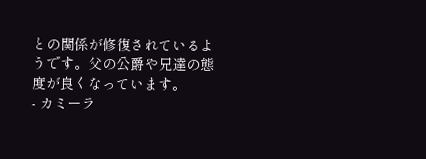との関係が修復されているようです。父の公爵や兄達の態度が良くなっています。
- カミーラ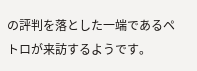の評判を落とした一端であるペトロが来訪するようです。